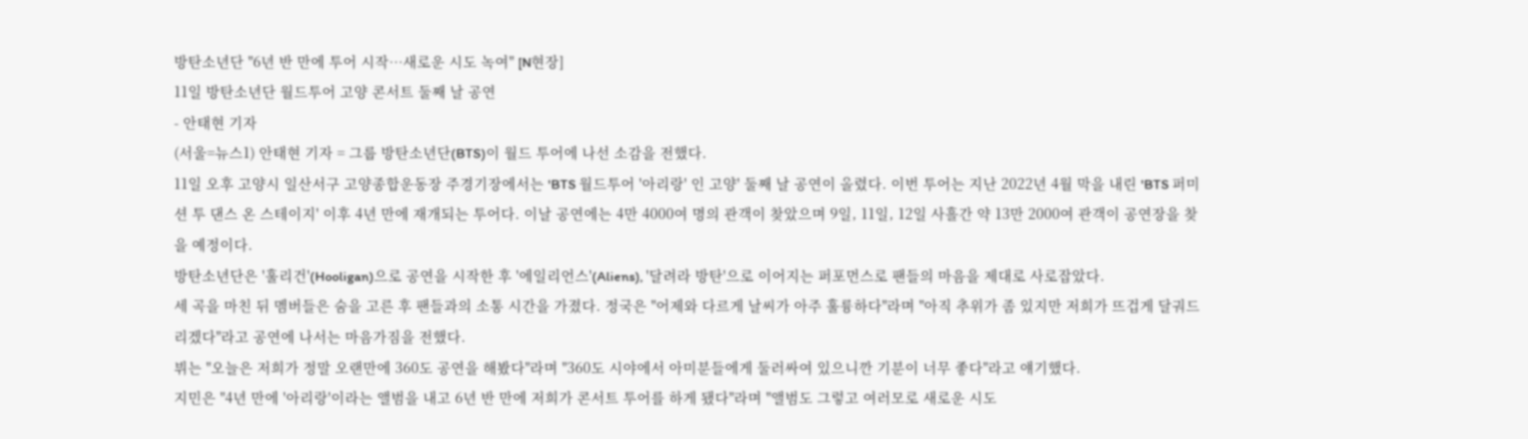방탄소년단 "6년 반 만에 투어 시작…새로운 시도 녹여" [N현장]
11일 방탄소년단 월드투어 고양 콘서트 둘째 날 공연
- 안태현 기자
(서울=뉴스1) 안태현 기자 = 그룹 방탄소년단(BTS)이 월드 투어에 나선 소감을 전했다.
11일 오후 고양시 일산서구 고양종합운동장 주경기장에서는 'BTS 월드투어 '아리랑' 인 고양' 둘째 날 공연이 올렸다. 이번 투어는 지난 2022년 4월 막을 내린 'BTS 퍼미션 투 댄스 온 스테이지' 이후 4년 만에 재개되는 투어다. 이날 공연에는 4만 4000여 명의 관객이 찾았으며 9일, 11일, 12일 사흘간 약 13만 2000여 관객이 공연장을 찾을 예정이다.
방탄소년단은 '훌리건'(Hooligan)으로 공연을 시작한 후 '에일리언스'(Aliens), '달려라 방탄'으로 이어지는 퍼포먼스로 팬들의 마음을 제대로 사로잡았다.
세 곡을 마친 뒤 멤버들은 숨을 고른 후 팬들과의 소통 시간을 가졌다. 정국은 "어제와 다르게 날씨가 아주 훌륭하다"라며 "아직 추위가 좀 있지만 저희가 뜨겁게 달궈드리겠다"라고 공연에 나서는 마음가짐을 전했다.
뷔는 "오늘은 저희가 정말 오랜만에 360도 공연을 해봤다"라며 "360도 시야에서 아미분들에게 둘러싸여 있으니깐 기분이 너무 좋다"라고 얘기했다.
지민은 "4년 만에 '아리랑'이라는 앨범을 내고 6년 반 만에 저희가 콘서트 투어를 하게 됐다"라며 "앨범도 그렇고 여러모로 새로운 시도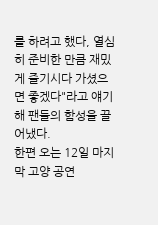를 하려고 했다, 열심히 준비한 만큼 재밌게 즐기시다 가셨으면 좋겠다"라고 얘기해 팬들의 함성을 끌어냈다.
한편 오는 12일 마지막 고양 공연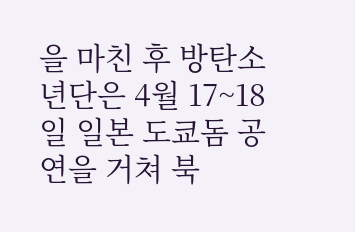을 마친 후 방탄소년단은 4월 17~18일 일본 도쿄돔 공연을 거쳐 북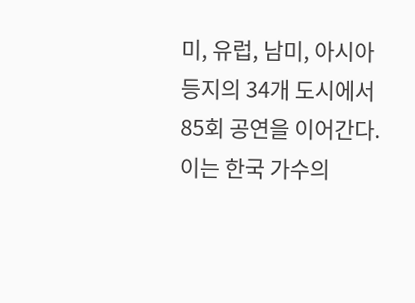미, 유럽, 남미, 아시아 등지의 34개 도시에서 85회 공연을 이어간다. 이는 한국 가수의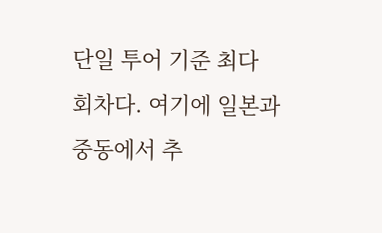단일 투어 기준 최다 회차다. 여기에 일본과 중동에서 추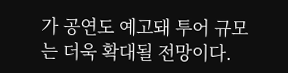가 공연도 예고돼 투어 규모는 더욱 확대될 전망이다.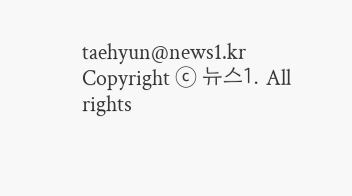taehyun@news1.kr
Copyright ⓒ 뉴스1. All rights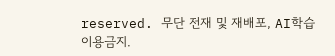reserved. 무단 전재 및 재배포, AI학습 이용금지.